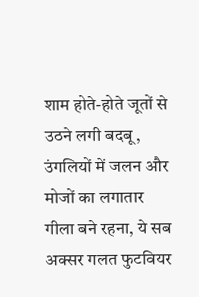शाम होते-होते जूतों से उठने लगी बदबू, उंगलियों में जलन और मोजों का लगातार गीला बने रहना, ये सब अक्सर गलत फुटवियर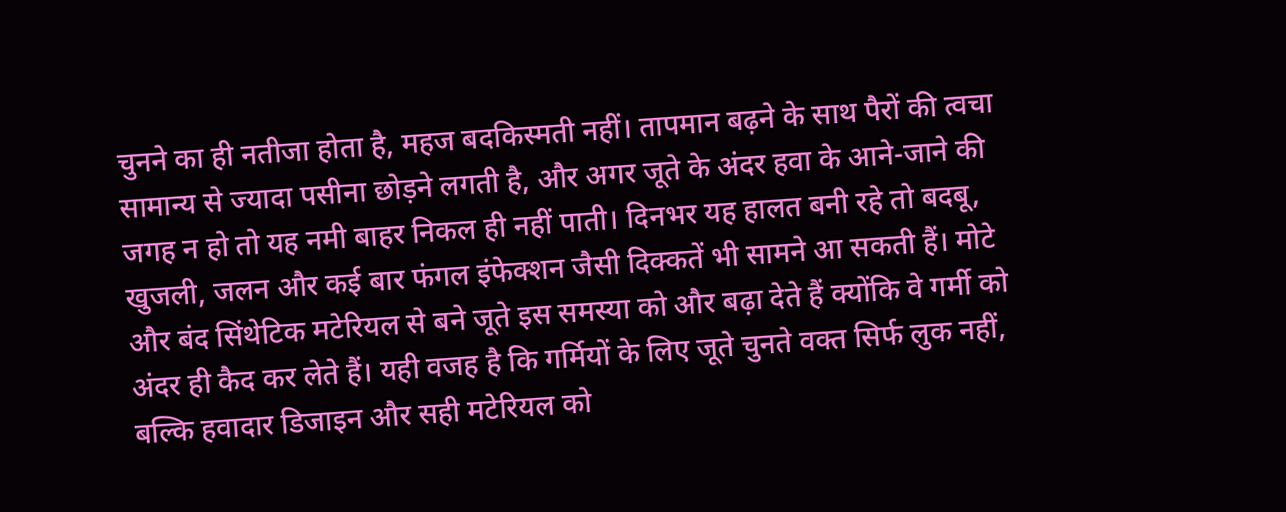चुनने का ही नतीजा होता है, महज बदकिस्मती नहीं। तापमान बढ़ने के साथ पैरों की त्वचा सामान्य से ज्यादा पसीना छोड़ने लगती है, और अगर जूते के अंदर हवा के आने-जाने की जगह न हो तो यह नमी बाहर निकल ही नहीं पाती। दिनभर यह हालत बनी रहे तो बदबू, खुजली, जलन और कई बार फंगल इंफेक्शन जैसी दिक्कतें भी सामने आ सकती हैं। मोटे और बंद सिंथेटिक मटेरियल से बने जूते इस समस्या को और बढ़ा देते हैं क्योंकि वे गर्मी को अंदर ही कैद कर लेते हैं। यही वजह है कि गर्मियों के लिए जूते चुनते वक्त सिर्फ लुक नहीं, बल्कि हवादार डिजाइन और सही मटेरियल को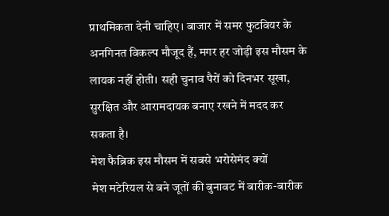प्राथमिकता देनी चाहिए। बाजार में समर फुटवियर के अनगिनत विकल्प मौजूद हैं, मगर हर जोड़ी इस मौसम के लायक नहीं होती। सही चुनाव पैरों को दिनभर सूखा, सुरक्षित और आरामदायक बनाए रखने में मदद कर सकता है।
मेश फैब्रिक इस मौसम में सबसे भरोसेमंद क्यों
मेश मटेरियल से बने जूतों की बुनावट में बारीक-बारीक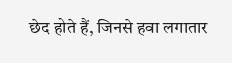छेद होते हैं, जिनसे हवा लगातार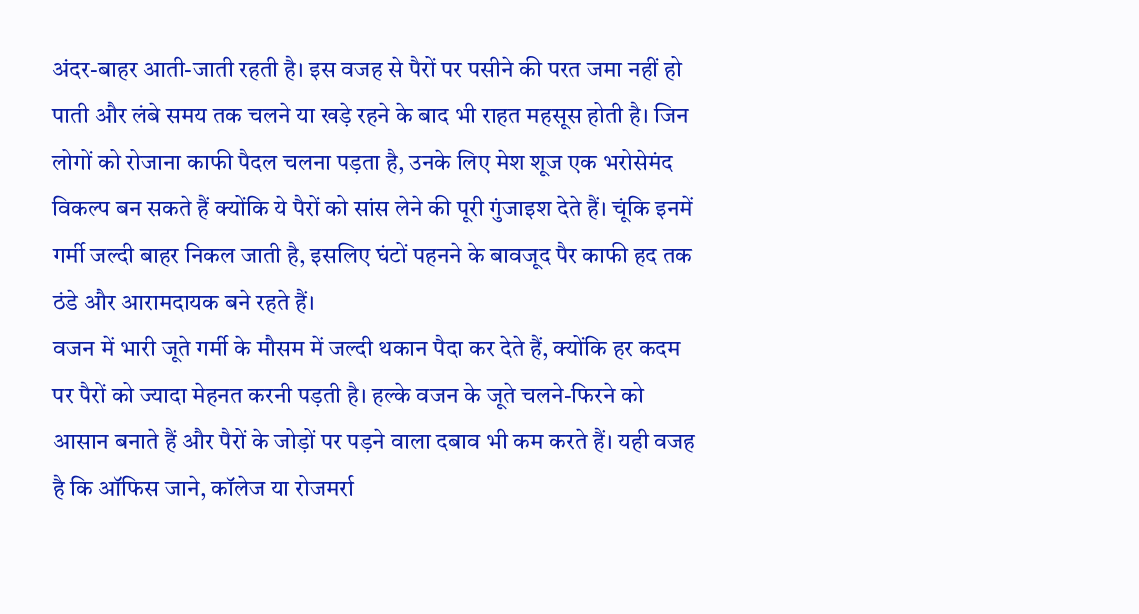अंदर-बाहर आती-जाती रहती है। इस वजह से पैरों पर पसीने की परत जमा नहीं हो पाती और लंबे समय तक चलने या खड़े रहने के बाद भी राहत महसूस होती है। जिन लोगों को रोजाना काफी पैदल चलना पड़ता है, उनके लिए मेश शूज एक भरोसेमंद विकल्प बन सकते हैं क्योंकि ये पैरों को सांस लेने की पूरी गुंजाइश देते हैं। चूंकि इनमें गर्मी जल्दी बाहर निकल जाती है, इसलिए घंटों पहनने के बावजूद पैर काफी हद तक ठंडे और आरामदायक बने रहते हैं।
वजन में भारी जूते गर्मी के मौसम में जल्दी थकान पैदा कर देते हैं, क्योंकि हर कदम पर पैरों को ज्यादा मेहनत करनी पड़ती है। हल्के वजन के जूते चलने-फिरने को आसान बनाते हैं और पैरों के जोड़ों पर पड़ने वाला दबाव भी कम करते हैं। यही वजह है कि ऑफिस जाने, कॉलेज या रोजमर्रा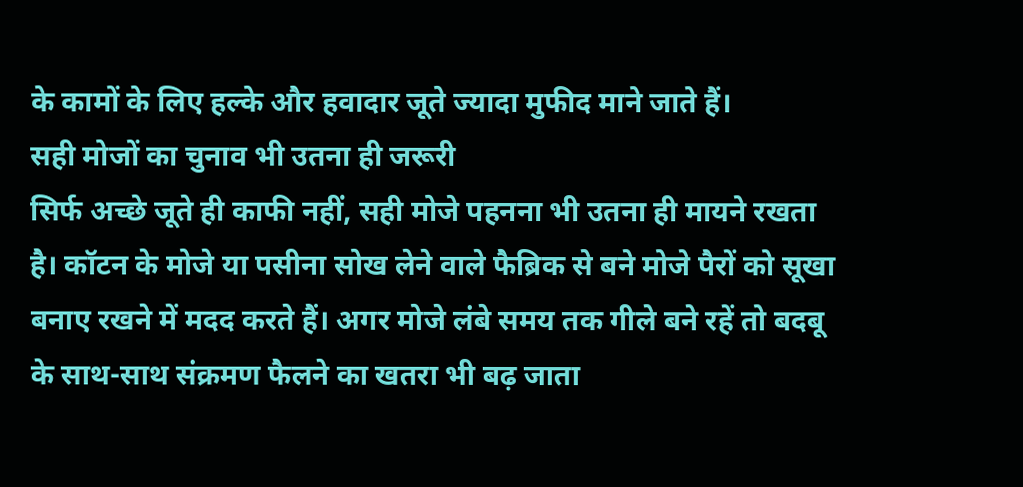के कामों के लिए हल्के और हवादार जूते ज्यादा मुफीद माने जाते हैं।
सही मोजों का चुनाव भी उतना ही जरूरी
सिर्फ अच्छे जूते ही काफी नहीं, सही मोजे पहनना भी उतना ही मायने रखता है। कॉटन के मोजे या पसीना सोख लेने वाले फैब्रिक से बने मोजे पैरों को सूखा बनाए रखने में मदद करते हैं। अगर मोजे लंबे समय तक गीले बने रहें तो बदबू के साथ-साथ संक्रमण फैलने का खतरा भी बढ़ जाता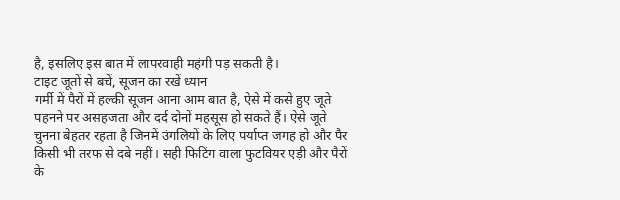है, इसलिए इस बात में लापरवाही महंगी पड़ सकती है।
टाइट जूतों से बचें, सूजन का रखें ध्यान
गर्मी में पैरों में हल्की सूजन आना आम बात है, ऐसे में कसे हुए जूते पहनने पर असहजता और दर्द दोनों महसूस हो सकते हैं। ऐसे जूते चुनना बेहतर रहता है जिनमें उंगलियों के लिए पर्याप्त जगह हो और पैर किसी भी तरफ से दबे नहीं। सही फिटिंग वाला फुटवियर एड़ी और पैरों के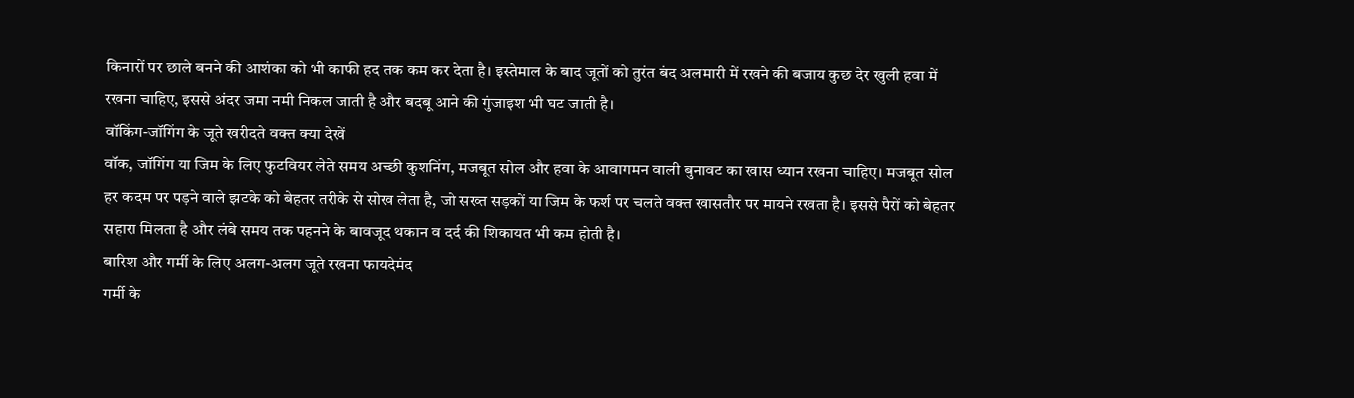किनारों पर छाले बनने की आशंका को भी काफी हद तक कम कर देता है। इस्तेमाल के बाद जूतों को तुरंत बंद अलमारी में रखने की बजाय कुछ देर खुली हवा में रखना चाहिए, इससे अंदर जमा नमी निकल जाती है और बदबू आने की गुंजाइश भी घट जाती है।
वॉकिंग-जॉगिंग के जूते खरीदते वक्त क्या देखें
वॉक, जॉगिंग या जिम के लिए फुटवियर लेते समय अच्छी कुशनिंग, मजबूत सोल और हवा के आवागमन वाली बुनावट का खास ध्यान रखना चाहिए। मजबूत सोल हर कदम पर पड़ने वाले झटके को बेहतर तरीके से सोख लेता है, जो सख्त सड़कों या जिम के फर्श पर चलते वक्त खासतौर पर मायने रखता है। इससे पैरों को बेहतर सहारा मिलता है और लंबे समय तक पहनने के बावजूद थकान व दर्द की शिकायत भी कम होती है।
बारिश और गर्मी के लिए अलग-अलग जूते रखना फायदेमंद
गर्मी के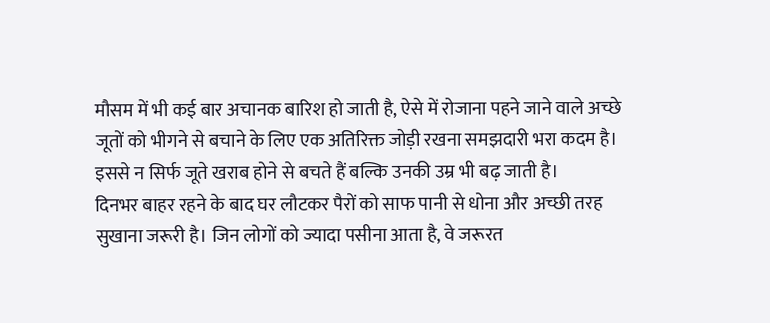मौसम में भी कई बार अचानक बारिश हो जाती है, ऐसे में रोजाना पहने जाने वाले अच्छे जूतों को भीगने से बचाने के लिए एक अतिरिक्त जोड़ी रखना समझदारी भरा कदम है। इससे न सिर्फ जूते खराब होने से बचते हैं बल्कि उनकी उम्र भी बढ़ जाती है।
दिनभर बाहर रहने के बाद घर लौटकर पैरों को साफ पानी से धोना और अच्छी तरह सुखाना जरूरी है। जिन लोगों को ज्यादा पसीना आता है, वे जरूरत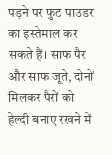पड़ने पर फुट पाउडर का इस्तेमाल कर सकते हैं। साफ पैर और साफ जूते, दोनों मिलकर पैरों को हेल्दी बनाए रखने में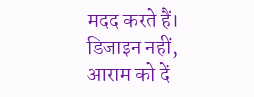मदद करते हैं।
डिजाइन नहीं, आराम को दें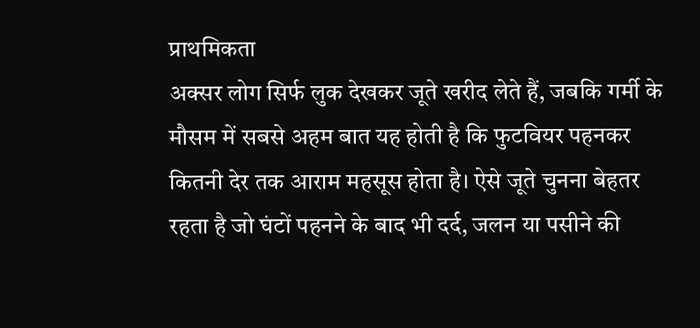प्राथमिकता
अक्सर लोग सिर्फ लुक देखकर जूते खरीद लेते हैं, जबकि गर्मी के मौसम में सबसे अहम बात यह होती है कि फुटवियर पहनकर कितनी देर तक आराम महसूस होता है। ऐसे जूते चुनना बेहतर रहता है जो घंटों पहनने के बाद भी दर्द, जलन या पसीने की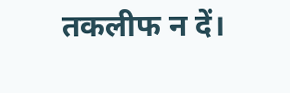तकलीफ न दें।